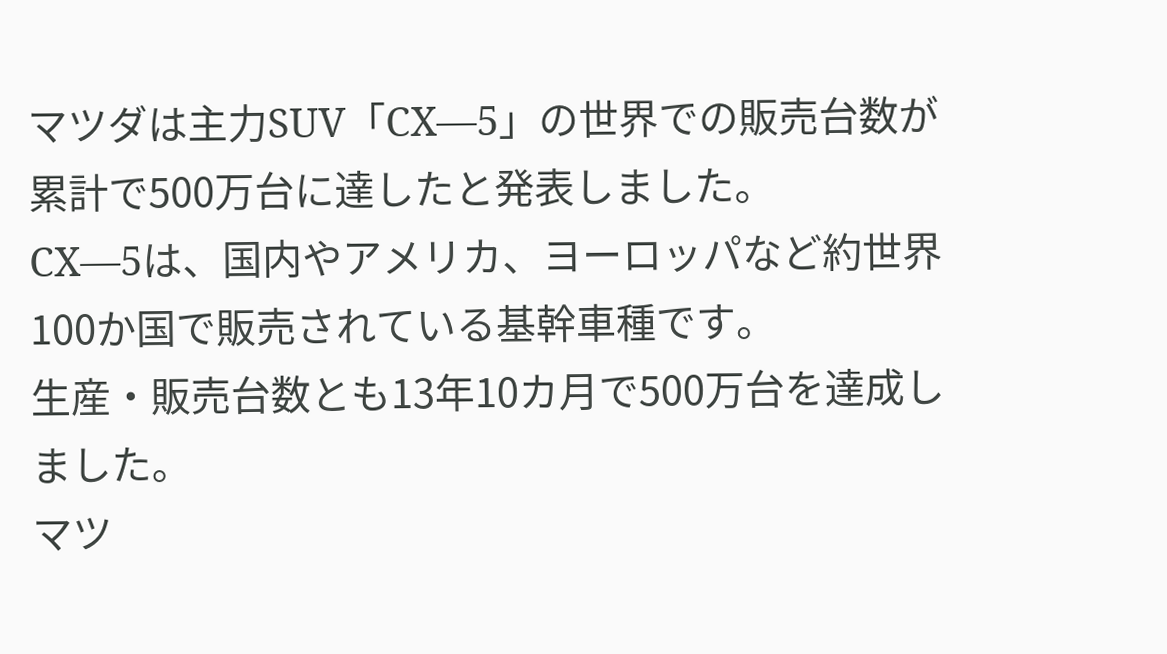マツダは主力SUV「CX―5」の世界での販売台数が累計で500万台に達したと発表しました。
CX―5は、国内やアメリカ、ヨーロッパなど約世界100か国で販売されている基幹車種です。
生産・販売台数とも13年10カ月で500万台を達成しました。
マツ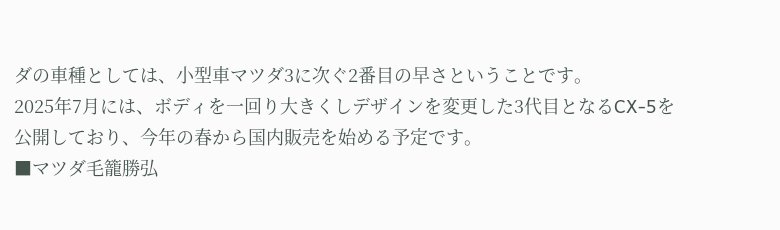ダの車種としては、小型車マツダ3に次ぐ2番目の早さということです。
2025年7月には、ボディを一回り大きくしデザインを変更した3代目となるCX-5を公開しており、今年の春から国内販売を始める予定です。
■マツダ毛籠勝弘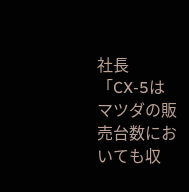社長
「CX-5はマツダの販売台数においても収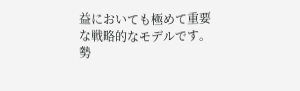益においても極めて重要な戦略的なモデルです。勢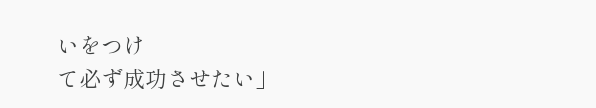いをつけ
て必ず成功させたい」